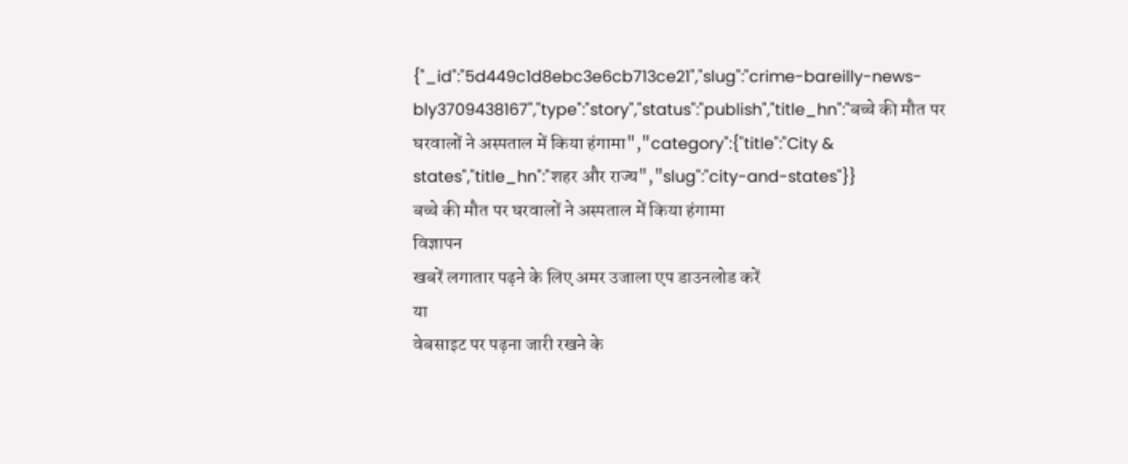{"_id":"5d449c1d8ebc3e6cb713ce21","slug":"crime-bareilly-news-bly3709438167","type":"story","status":"publish","title_hn":"बच्चे की मौत पर घरवालों ने अस्पताल में किया हंगामा","category":{"title":"City & states","title_hn":"शहर और राज्य","slug":"city-and-states"}}
बच्चे की मौत पर घरवालों ने अस्पताल में किया हंगामा
विज्ञापन
खबरें लगातार पढ़ने के लिए अमर उजाला एप डाउनलोड करें
या
वेबसाइट पर पढ़ना जारी रखने के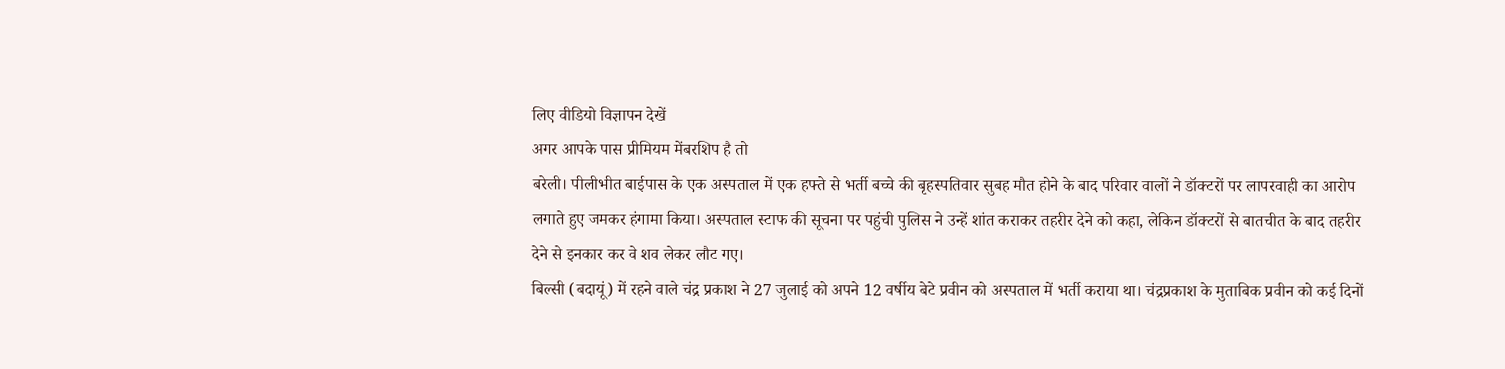लिए वीडियो विज्ञापन देखें
अगर आपके पास प्रीमियम मेंबरशिप है तो
बरेली। पीलीभीत बाईपास के एक अस्पताल में एक हफ्ते से भर्ती बच्चे की बृहस्पतिवार सुबह मौत होने के बाद परिवार वालों ने डॉक्टरों पर लापरवाही का आरोप लगाते हुए जमकर हंगामा किया। अस्पताल स्टाफ की सूचना पर पहुंची पुलिस ने उन्हें शांत कराकर तहरीर देने को कहा, लेकिन डॉक्टरों से बातचीत के बाद तहरीर देने से इनकार कर वे शव लेकर लौट गए।
बिल्सी (बदायूं) में रहने वाले चंद्र प्रकाश ने 27 जुलाई को अपने 12 वर्षीय बेटे प्रवीन को अस्पताल में भर्ती कराया था। चंद्रप्रकाश के मुताबिक प्रवीन को कई दिनों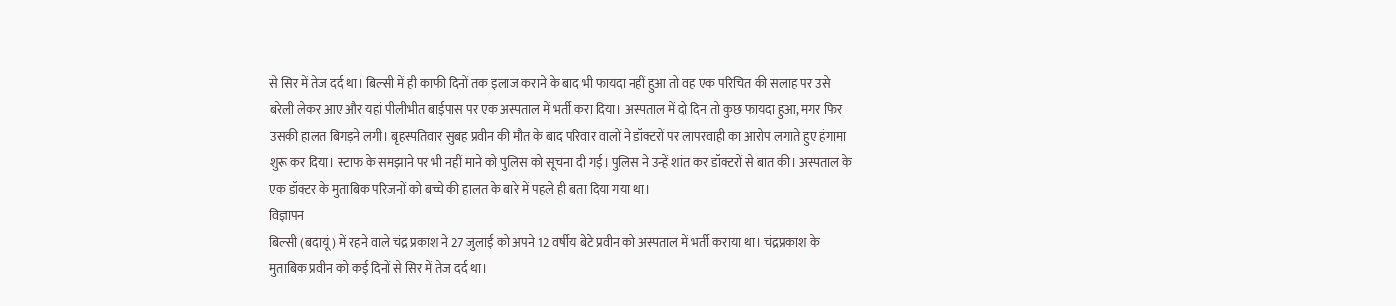से सिर में तेज दर्द था। बिल्सी में ही काफी दिनों तक इलाज कराने के बाद भी फायदा नहीं हुआ तो वह एक परिचित की सलाह पर उसे बरेली लेकर आए और यहां पीलीभीत बाईपास पर एक अस्पताल में भर्ती करा दिया। अस्पताल में दो दिन तो कुछ फायदा हुआ, मगर फिर उसकी हालत बिगड़ने लगी। बृहस्पतिवार सुबह प्रवीन की मौत के बाद परिवार वालों ने डॉक्टरों पर लापरवाही का आरोप लगाते हुए हंगामा शुरू कर दिया। स्टाफ के समझाने पर भी नहीं माने को पुलिस को सूचना दी गई। पुलिस ने उन्हें शांत कर डॉक्टरों से बात की। अस्पताल के एक डॉक्टर के मुताबिक परिजनों को बच्चे की हालत के बारे में पहले ही बता दिया गया था।
विज्ञापन
बिल्सी (बदायूं) में रहने वाले चंद्र प्रकाश ने 27 जुलाई को अपने 12 वर्षीय बेटे प्रवीन को अस्पताल में भर्ती कराया था। चंद्रप्रकाश के मुताबिक प्रवीन को कई दिनों से सिर में तेज दर्द था।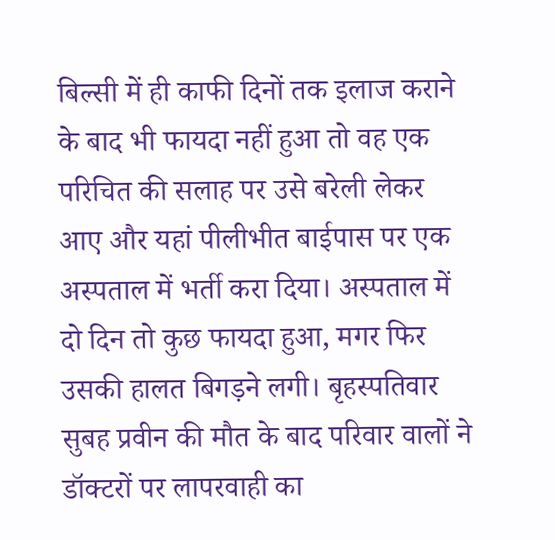बिल्सी में ही काफी दिनों तक इलाज कराने के बाद भी फायदा नहीं हुआ तो वह एक परिचित की सलाह पर उसे बरेली लेकर आए और यहां पीलीभीत बाईपास पर एक अस्पताल में भर्ती करा दिया। अस्पताल में दो दिन तो कुछ फायदा हुआ, मगर फिर उसकी हालत बिगड़ने लगी। बृहस्पतिवार सुबह प्रवीन की मौत के बाद परिवार वालों ने डॉक्टरों पर लापरवाही का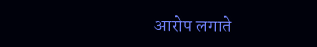आरोप लगाते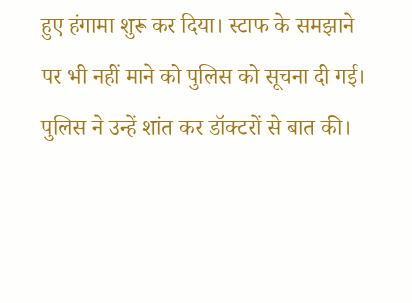हुए हंगामा शुरू कर दिया। स्टाफ के समझाने पर भी नहीं माने को पुलिस को सूचना दी गई। पुलिस ने उन्हें शांत कर डॉक्टरों से बात की।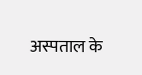अस्पताल के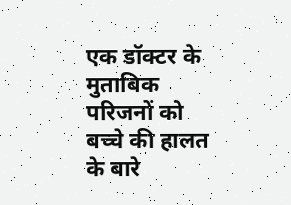एक डॉक्टर के मुताबिक परिजनों को बच्चे की हालत के बारे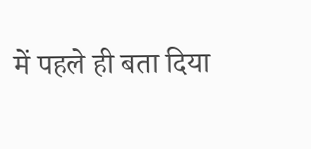में पहले ही बता दिया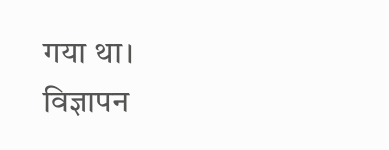गया था।
विज्ञापन